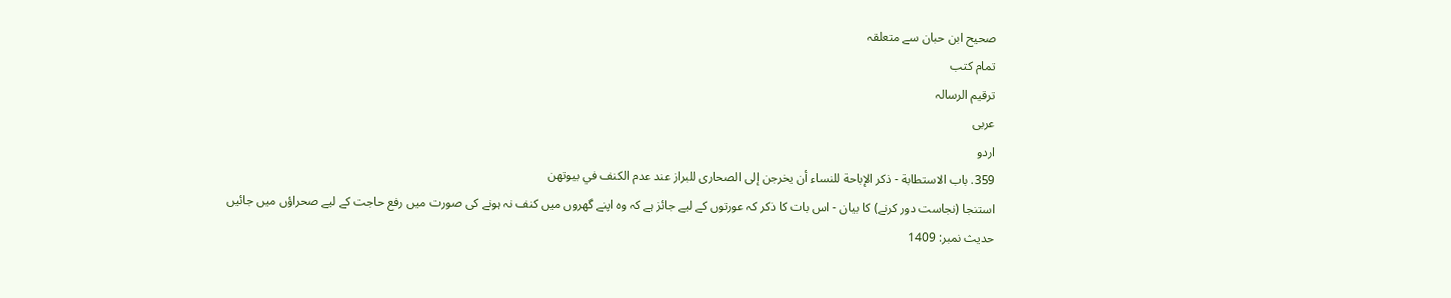صحیح ابن حبان سے متعلقہ
تمام کتب
ترقيم الرسالہ
عربی
اردو
359. باب الاستطابة - ذكر الإباحة للنساء أن يخرجن إلى الصحارى للبراز عند عدم الكنف في بيوتهن
استنجا (نجاست دور کرنے) کا بیان - اس بات کا ذکر کہ عورتوں کے لیے جائز ہے کہ وہ اپنے گھروں میں کنف نہ ہونے کی صورت میں رفع حاجت کے لیے صحراؤں میں جائیں
حدیث نمبر: 1409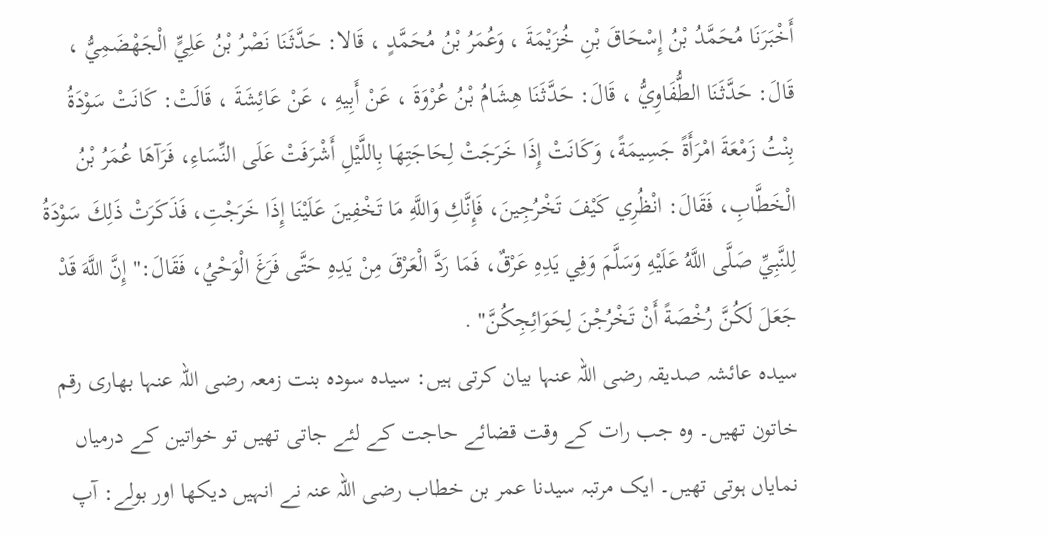أَخْبَرَنَا مُحَمَّدُ بْنُ إِسْحَاقَ بْنِ خُزَيْمَةَ ، وَعُمَرُ بْنُ مُحَمَّدٍ ، قَالا: حَدَّثَنَا نَصْرُ بْنُ عَلِيٍّ الْجَهْضَمِيُّ ، قَالَ: حَدَّثَنَا الطُّفَاوِيُّ ، قَالَ: حَدَّثَنَا هِشَامُ بْنُ عُرْوَةَ ، عَنْ أَبِيهِ ، عَنْ عَائِشَةَ ، قَالَتْ: كَانَتْ سَوْدَةُ بِنْتُ زَمْعَةَ امْرَأَةً جَسِيمَةً، وَكَانَتْ إِذَا خَرَجَتْ لِحَاجَتِهَا بِاللَّيْلِ أَشْرَفَتْ عَلَى النِّسَاءِ، فَرَآهَا عُمَرُ بْنُ الْخَطَّابِ، فَقَالَ: انْظُرِي كَيْفَ تَخْرُجِينَ، فَإِنَّكِ وَاللَّهِ مَا تَخْفِينَ عَلَيْنَا إِذَا خَرَجْتِ، فَذَكَرَتْ ذَلِكَ سَوْدَةُ لِلنَّبِيِّ صَلَّى اللَّهُ عَلَيْهِ وَسَلَّمَ وَفِي يَدِهِ عَرْقٌ، فَمَا رَدَّ الْعَرْقَ مِنْ يَدِهِ حَتَّى فَرَغَ الْوَحْيُ، فَقَالَ:" إِنَّ اللَّهَ قَدْ جَعَلَ لَكُنَّ رُخْصَةً أَنْ تَخْرُجْنَ لِحَوَائِجِكُنَّ" .
سیدہ عائشہ صدیقہ رضی اللہ عنہا بیان کرتی ہیں: سیدہ سودہ بنت زمعہ رضی اللہ عنہا بھاری رقم خاتون تھیں۔ وہ جب رات کے وقت قضائے حاجت کے لئے جاتی تھیں تو خواتین کے درمیاں نمایاں ہوتی تھیں۔ ایک مرتبہ سیدنا عمر بن خطاب رضی اللہ عنہ نے انہیں دیکھا اور بولے: آپ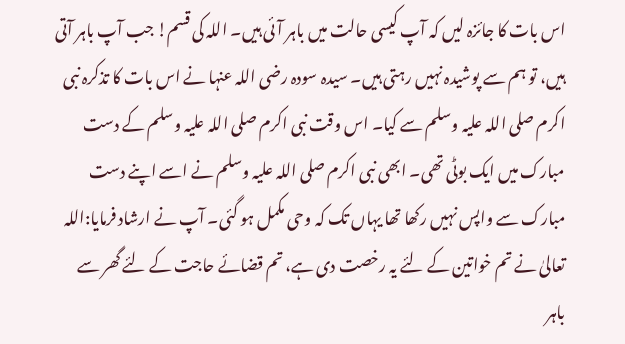اس بات کا جائزہ لیں کہ آپ کیسی حالت میں باہر آئی ہیں۔ اللہ کی قسم! جب آپ باہر آتی ہیں، تو ہم سے پوشیدہ نہیں رہتی ہیں۔ سیدہ سودہ رضی اللہ عنہا نے اس بات کا تذکرہ نبی اکرم صلی اللہ علیہ وسلم سے کیا۔ اس وقت نبی اکرم صلی اللہ علیہ وسلم کے دست مبارک میں ایک بوٹی تھی۔ ابھی نبی اکرم صلی اللہ علیہ وسلم نے اسے اپنے دست مبارک سے واپس نہیں رکھا تھا یہاں تک کہ وحی مکمل ہو گئی۔ آپ نے ارشاد فرمایا:اللہ تعالیٰ نے تم خواتین کے لئے یہ رخصت دی ہے، تم قضائے حاجت کے لئے گھر سے باہر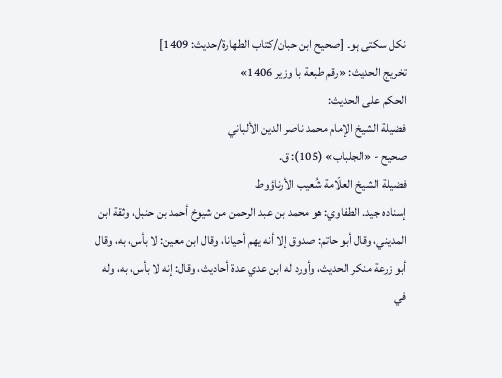نکل سکتی ہو۔ [صحیح ابن حبان/كتاب الطهارة/حدیث: 1409]
تخریج الحدیث: «رقم طبعة با وزير 1406»
الحكم على الحديث:
فضيلة الشيخ الإمام محمد ناصر الدين الألباني
صحيح - «الجلباب» (105): ق.
فضيلة الشيخ العلّامة شُعيب الأرناؤوط
إسناده جيد. الطفاوي: هو محمد بن عبد الرحمن من شيوخ أحمد بن حنبل، وثقة ابن المديني، وقال أبو حاتم: صدوق إلا أنه يهم أحيانا، وقال ابن معين: لا بأس، به، وقال أبو زرعة منكر الحديث، وأورد له ابن عدي عدة أحاديث، وقال: إنه لا بأس، به، وله في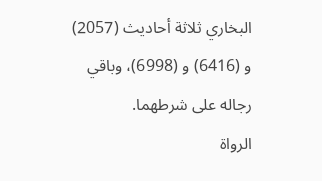البخاري ثلاثة أحاديث (2057) و (6416) و (6998)، وباقي رجاله على شرطهما.
الرواة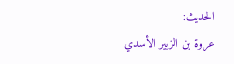الحديث:
عروة بن الزبير الأسدي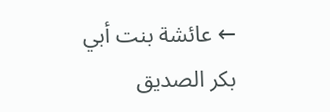← عائشة بنت أبي بكر الصديق